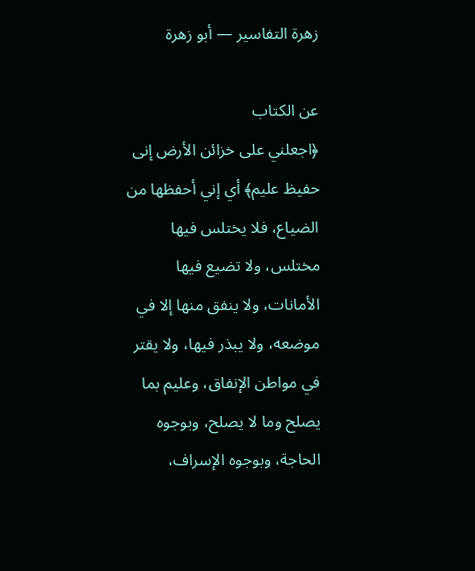زهرة التفاسير — أبو زهرة

عن الكتاب
﴿اجعلني على خزائن الأرض إنى حفيظ عليم﴾ أي إني أحفظها من الضياع، فلا يختلس فيها مختلس، ولا تضيع فيها الأمانات، ولا ينفق منها إلا في موضعه، ولا يبذر فيها، ولا يقتر في مواطن الإنفاق، وعليم بما يصلح وما لا يصلح، وبوجوه الحاجة، وبوجوه الإسراف،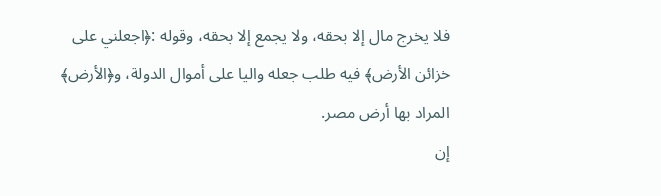فلا يخرج مال إلا بحقه، ولا يجمع إلا بحقه، وقوله :﴿اجعلني على خزائن الأرض﴾ فيه طلب جعله واليا على أموال الدولة، و﴿الأرض﴾ المراد بها أرض مصر.
إن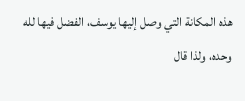هذه المكانة التي وصل إليها يوسف، الفضل فيها لله وحده، ولذا قال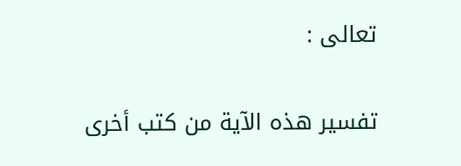تعالى :

تفسير هذه الآية من كتب أخرى